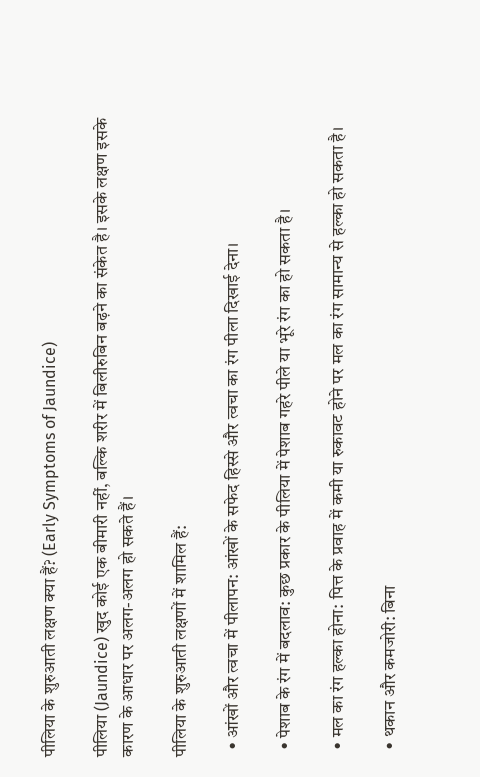पीलिया के शुरुआती लक्षण क्या हैं? (Early Symptoms of Jaundice)

पीलिया (Jaundice) खुद कोई एक बीमारी नहीं, बल्कि शरीर में बिलीरुबिन बढ़ने का संकेत है। इसके लक्षण इसके कारण के आधार पर अलग-अलग हो सकते हैं।

पीलिया के शुरुआती लक्षणों में शामिल हैं:

  • आंखों और त्वचा में पीलापन: आंखों के सफेद हिस्से और त्वचा का रंग पीला दिखाई देना।

  • पेशाब के रंग में बदलाव: कुछ प्रकार के पीलिया में पेशाब गहरे पीले या भूरे रंग का हो सकता है।

  • मल का रंग हल्का होना: पित्त के प्रवाह में कमी या रुकावट होने पर मल का रंग सामान्य से हल्का हो सकता है।

  • थकान और कमजोरी: बिना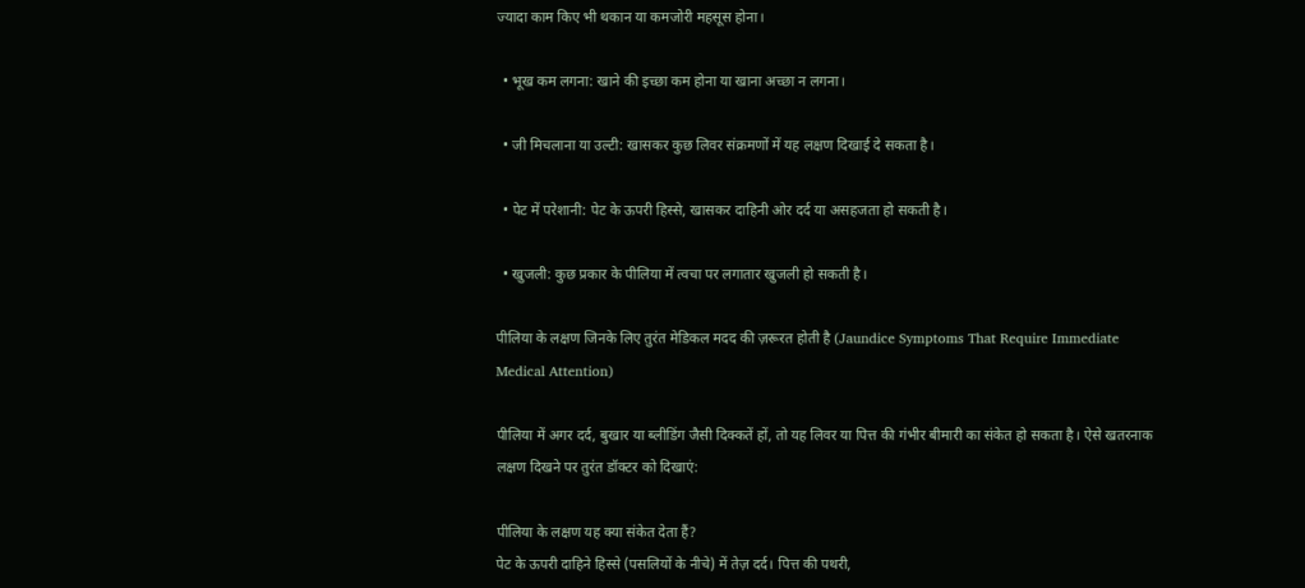ज्यादा काम किए भी थकान या कमजोरी महसूस होना।

  • भूख कम लगना: खाने की इच्छा कम होना या खाना अच्छा न लगना।

  • जी मिचलाना या उल्टी: खासकर कुछ लिवर संक्रमणों में यह लक्षण दिखाई दे सकता है।

  • पेट में परेशानी: पेट के ऊपरी हिस्से, खासकर दाहिनी ओर दर्द या असहजता हो सकती है।

  • खुजली: कुछ प्रकार के पीलिया में त्वचा पर लगातार खुजली हो सकती है।

पीलिया के लक्षण जिनके लिए तुरंत मेडिकल मदद की ज़रूरत होती है (Jaundice Symptoms That Require Immediate Medical Attention)

पीलिया में अगर दर्द, बुखार या ब्लीडिंग जैसी दिक्कतें हों, तो यह लिवर या पित्त की गंभीर बीमारी का संकेत हो सकता है। ऐसे खतरनाक लक्षण दिखने पर तुरंत डॉक्टर को दिखाएं:

पीलिया के लक्षण यह क्या संकेत देता हैं?
पेट के ऊपरी दाहिने हिस्से (पसलियों के नीचे) में तेज़ दर्द। पित्त की पथरी,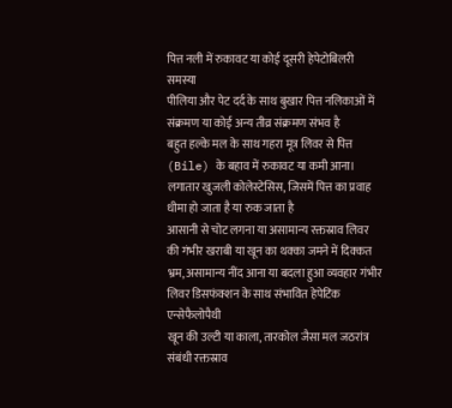पित्त नली में रुकावट या कोई दूसरी हेपेटोबिलरी समस्या
पीलिया और पेट दर्द के साथ बुखार पित्त नलिकाओं में संक्रमण या कोई अन्य तीव्र संक्रमण संभव है
बहुत हल्के मल के साथ गहरा मूत्र लिवर से पित्त (Bile) के बहाव में रुकावट या कमी आना।
लगातार खुजली कोलेस्टेसिस, जिसमें पित्त का प्रवाह धीमा हो जाता है या रुक जाता है
आसानी से चोट लगना या असामान्य रक्तस्राव लिवर की गंभीर खराबी या खून का थक्का जमने में दिक्कत
भ्रम, असामान्य नींद आना या बदला हुआ व्यवहार गंभीर लिवर डिसफंक्शन के साथ संभावित हेपेटिक एन्सेफैलोपैथी
खून की उल्टी या काला, तारकोल जैसा मल जठरांत्र संबंधी रक्तस्राव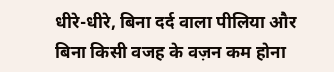धीरे-धीरे, बिना दर्द वाला पीलिया और बिना किसी वजह के वज़न कम होना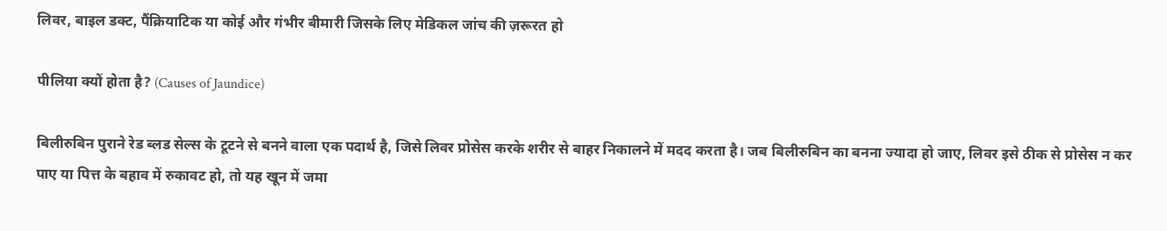लिवर, बाइल डक्ट, पैंक्रियाटिक या कोई और गंभीर बीमारी जिसके लिए मेडिकल जांच की ज़रूरत हो

पीलिया क्यों होता है? (Causes of Jaundice)

बिलीरुबिन पुराने रेड ब्लड सेल्स के टूटने से बनने वाला एक पदार्थ है, जिसे लिवर प्रोसेस करके शरीर से बाहर निकालने में मदद करता है। जब बिलीरुबिन का बनना ज्यादा हो जाए, लिवर इसे ठीक से प्रोसेस न कर पाए या पित्त के बहाव में रुकावट हो, तो यह खून में जमा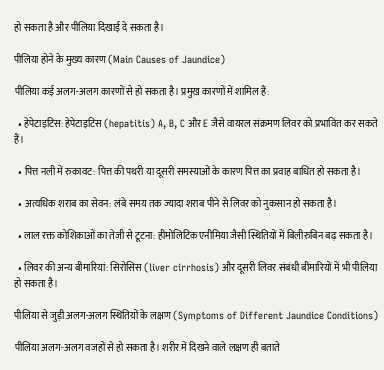हो सकता है और पीलिया दिखाई दे सकता है।

पीलिया होने के मुख्य कारण (Main Causes of Jaundice)

पीलिया कई अलग-अलग कारणों से हो सकता है। प्रमुख कारणों में शामिल हैं:

  • हेपेटाइटिस: हेपेटाइटिस (hepatitis) A, B, C और E जैसे वायरल संक्रमण लिवर को प्रभावित कर सकते हैं।

  • पित्त नली में रुकावट: पित्त की पथरी या दूसरी समस्याओं के कारण पित्त का प्रवाह बाधित हो सकता है।

  • अत्यधिक शराब का सेवन: लंबे समय तक ज्यादा शराब पीने से लिवर को नुकसान हो सकता है।

  • लाल रक्त कोशिकाओं का तेजी से टूटना: हीमोलिटिक एनीमिया जैसी स्थितियों में बिलीरुबिन बढ़ सकता है।

  • लिवर की अन्य बीमारियां: सिरोसिस (liver cirrhosis) और दूसरी लिवर संबंधी बीमारियों में भी पीलिया हो सकता है।

पीलिया से जुड़ी अलग-अलग स्थितियों के लक्षण (Symptoms of Different Jaundice Conditions)

पीलिया अलग-अलग वजहों से हो सकता है। शरीर में दिखने वाले लक्षण ही बताते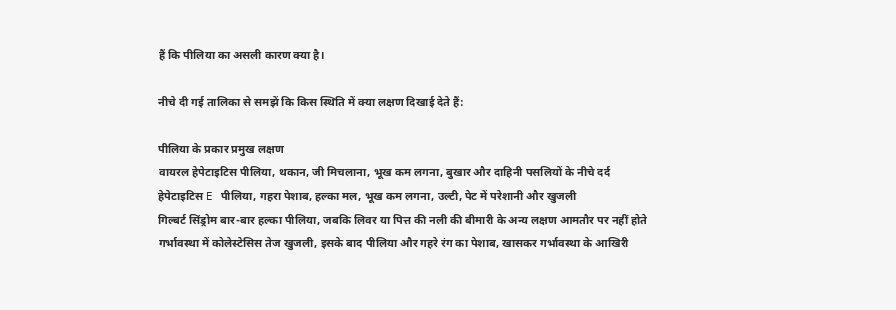हैं कि पीलिया का असली कारण क्या है।

नीचे दी गई तालिका से समझें कि किस स्थिति में क्या लक्षण दिखाई देते हैं:

पीलिया के प्रकार प्रमुख लक्षण
वायरल हेपेटाइटिस पीलिया, थकान, जी मिचलाना, भूख कम लगना, बुखार और दाहिनी पसलियों के नीचे दर्द
हेपेटाइटिस E पीलिया, गहरा पेशाब, हल्का मल, भूख कम लगना, उल्टी, पेट में परेशानी और खुजली
गिल्बर्ट सिंड्रोम बार-बार हल्का पीलिया, जबकि लिवर या पित्त की नली की बीमारी के अन्य लक्षण आमतौर पर नहीं होते
गर्भावस्था में कोलेस्टेसिस तेज खुजली, इसके बाद पीलिया और गहरे रंग का पेशाब, खासकर गर्भावस्था के आखिरी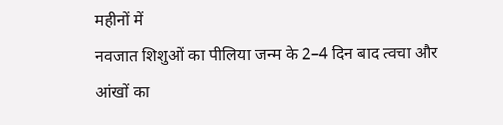महीनों में
नवजात शिशुओं का पीलिया जन्म के 2–4 दिन बाद त्वचा और आंखों का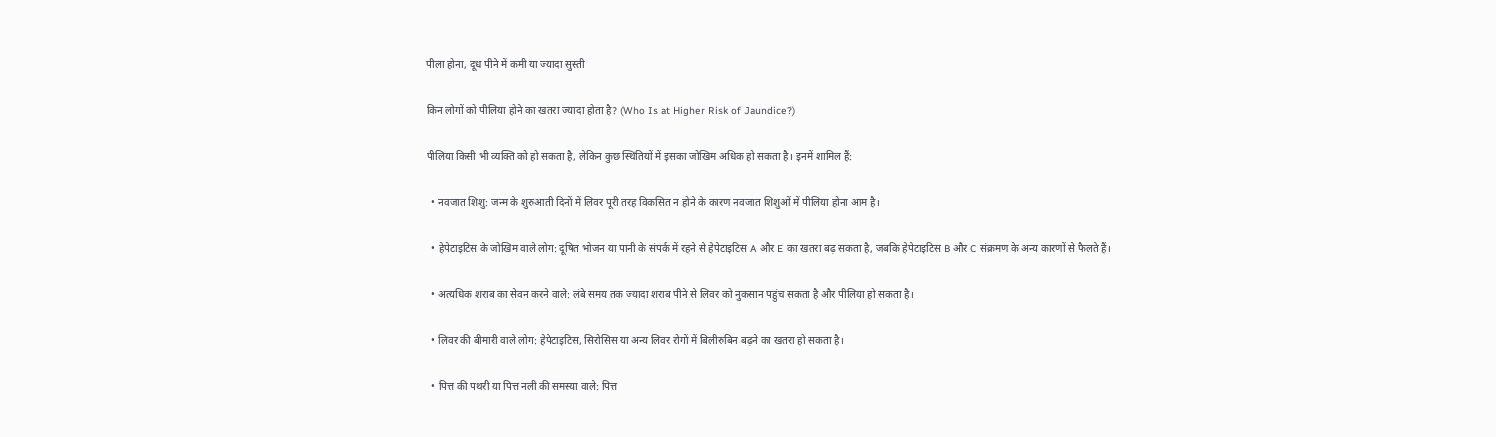पीला होना, दूध पीने में कमी या ज्यादा सुस्ती

किन लोगों को पीलिया होने का खतरा ज्यादा होता है? (Who Is at Higher Risk of Jaundice?)

पीलिया किसी भी व्यक्ति को हो सकता है, लेकिन कुछ स्थितियों में इसका जोखिम अधिक हो सकता है। इनमें शामिल हैं:

  • नवजात शिशु: जन्म के शुरुआती दिनों में लिवर पूरी तरह विकसित न होने के कारण नवजात शिशुओं में पीलिया होना आम है।

  • हेपेटाइटिस के जोखिम वाले लोग: दूषित भोजन या पानी के संपर्क में रहने से हेपेटाइटिस A और E का खतरा बढ़ सकता है, जबकि हेपेटाइटिस B और C संक्रमण के अन्य कारणों से फैलते हैं।

  • अत्यधिक शराब का सेवन करने वाले: लंबे समय तक ज्यादा शराब पीने से लिवर को नुकसान पहुंच सकता है और पीलिया हो सकता है।

  • लिवर की बीमारी वाले लोग: हेपेटाइटिस, सिरोसिस या अन्य लिवर रोगों में बिलीरुबिन बढ़ने का खतरा हो सकता है।

  • पित्त की पथरी या पित्त नली की समस्या वाले: पित्त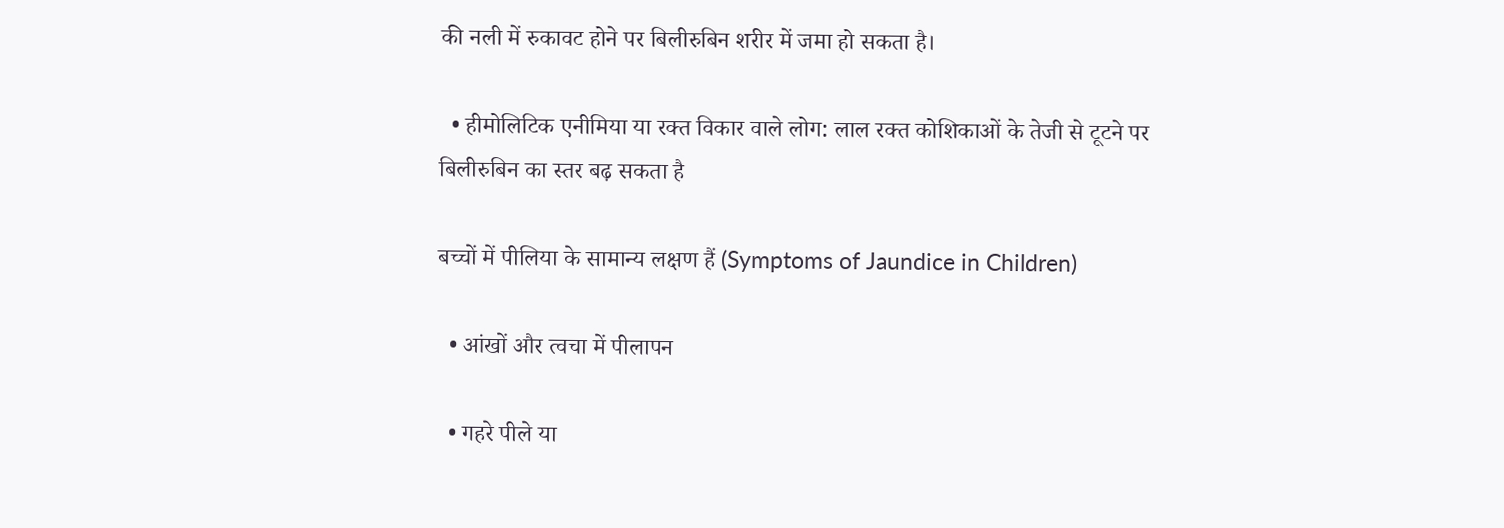की नली में रुकावट होने पर बिलीरुबिन शरीर में जमा हो सकता है।

  • हीमोलिटिक एनीमिया या रक्त विकार वाले लोग: लाल रक्त कोशिकाओं के तेजी से टूटने पर बिलीरुबिन का स्तर बढ़ सकता है

बच्चों में पीलिया के सामान्य लक्षण हैं (Symptoms of Jaundice in Children)

  • आंखों और त्वचा में पीलापन

  • गहरे पीले या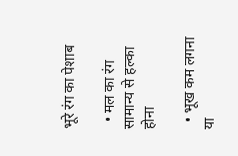भूरे रंग का पेशाब

  • मल का रंग सामान्य से हल्का होना

  • भूख कम लगना या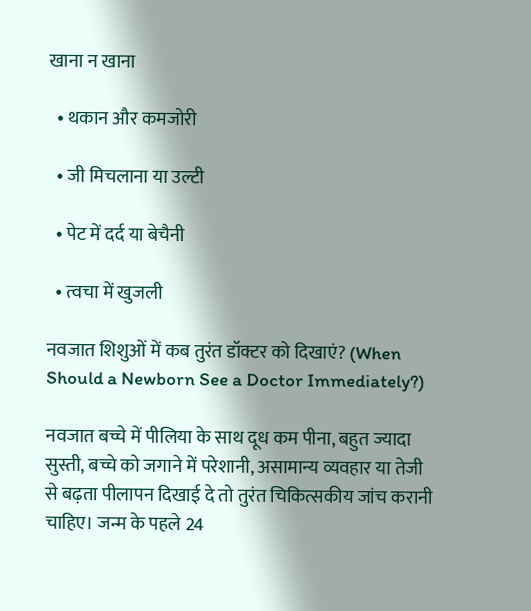खाना न खाना

  • थकान और कमजोरी

  • जी मिचलाना या उल्टी

  • पेट में दर्द या बेचैनी

  • त्वचा में खुजली

नवजात शिशुओं में कब तुरंत डॉक्टर को दिखाएं? (When Should a Newborn See a Doctor Immediately?)

नवजात बच्चे में पीलिया के साथ दूध कम पीना, बहुत ज्यादा सुस्ती, बच्चे को जगाने में परेशानी, असामान्य व्यवहार या तेजी से बढ़ता पीलापन दिखाई दे तो तुरंत चिकित्सकीय जांच करानी चाहिए। जन्म के पहले 24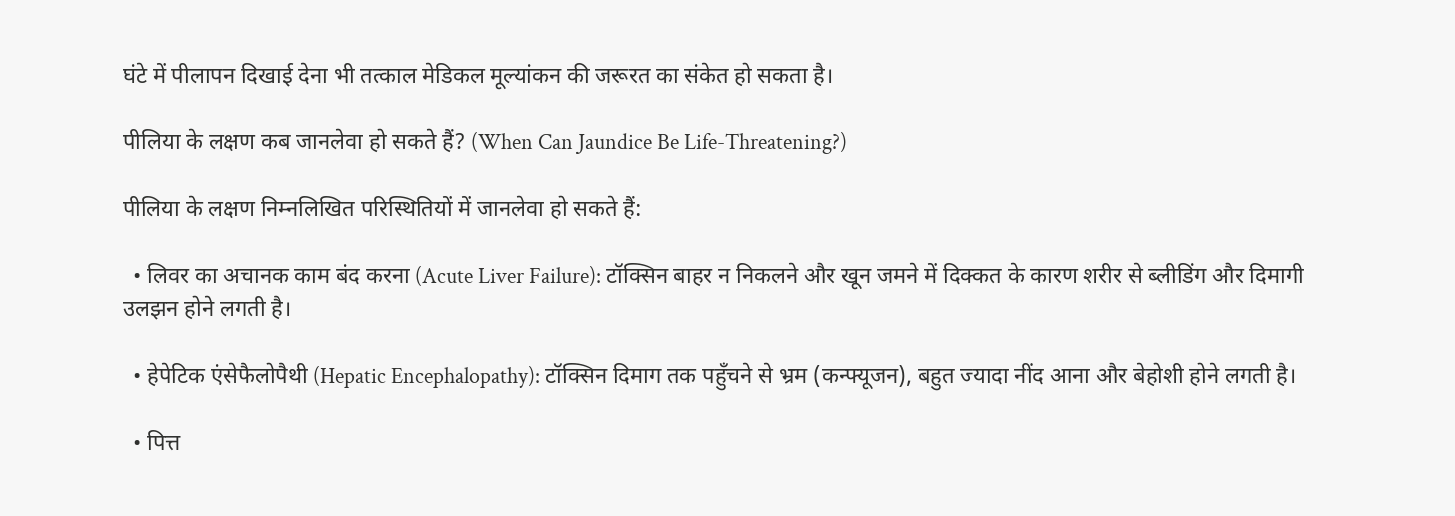घंटे में पीलापन दिखाई देना भी तत्काल मेडिकल मूल्यांकन की जरूरत का संकेत हो सकता है।

पीलिया के लक्षण कब जानलेवा हो सकते हैं? (When Can Jaundice Be Life-Threatening?)

पीलिया के लक्षण निम्नलिखित परिस्थितियों में जानलेवा हो सकते हैं:

  • लिवर का अचानक काम बंद करना (Acute Liver Failure): टॉक्सिन बाहर न निकलने और खून जमने में दिक्कत के कारण शरीर से ब्लीडिंग और दिमागी उलझन होने लगती है।

  • हेपेटिक एंसेफैलोपैथी (Hepatic Encephalopathy): टॉक्सिन दिमाग तक पहुँचने से भ्रम (कन्फ्यूजन), बहुत ज्यादा नींद आना और बेहोशी होने लगती है।

  • पित्त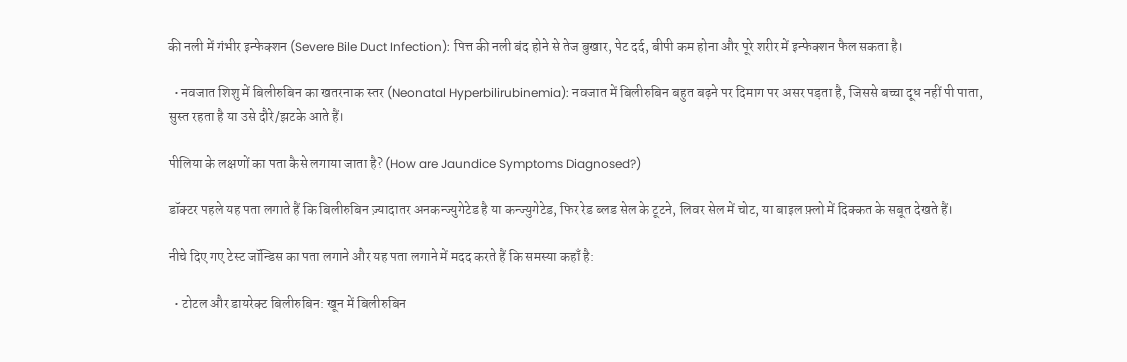की नली में गंभीर इन्फेक्शन (Severe Bile Duct Infection): पित्त की नली बंद होने से तेज बुखार, पेट दर्द, बीपी कम होना और पूरे शरीर में इन्फेक्शन फैल सकता है।

  • नवजात शिशु में बिलीरुबिन का खतरनाक स्तर (Neonatal Hyperbilirubinemia): नवजात में बिलीरुबिन बहुत बढ़ने पर दिमाग पर असर पड़ता है, जिससे बच्चा दूध नहीं पी पाता, सुस्त रहता है या उसे दौरे/झटके आते हैं।

पीलिया के लक्षणों का पता कैसे लगाया जाता है? (How are Jaundice Symptoms Diagnosed?)

डॉक्टर पहले यह पता लगाते हैं कि बिलीरुबिन ज़्यादातर अनकन्ज्युगेटेड है या कन्ज्युगेटेड, फिर रेड ब्लड सेल के टूटने, लिवर सेल में चोट, या बाइल फ़्लो में दिक्कत के सबूत देखते हैं।

नीचे दिए गए टेस्ट जॉन्डिस का पता लगाने और यह पता लगाने में मदद करते हैं कि समस्या कहाँ है:

  • टोटल और डायरेक्ट बिलीरुबिन: खून में बिलीरुबिन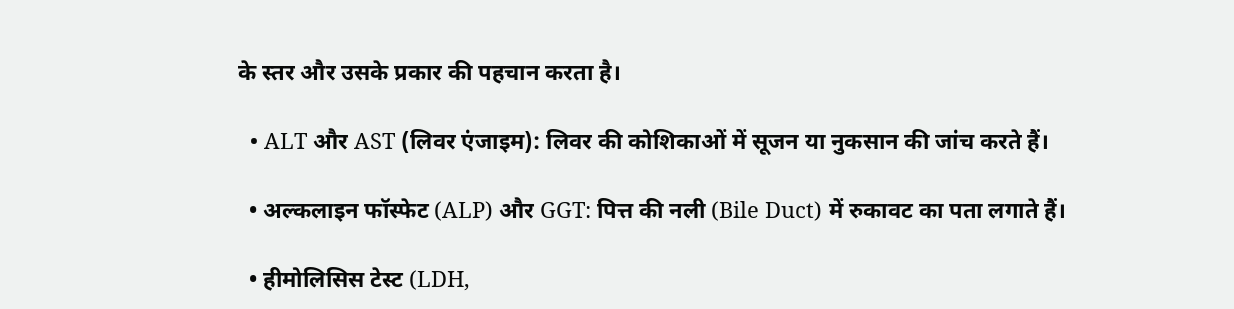के स्तर और उसके प्रकार की पहचान करता है।

  • ALT और AST (लिवर एंजाइम): लिवर की कोशिकाओं में सूजन या नुकसान की जांच करते हैं।

  • अल्कलाइन फॉस्फेट (ALP) और GGT: पित्त की नली (Bile Duct) में रुकावट का पता लगाते हैं।

  • हीमोलिसिस टेस्ट (LDH,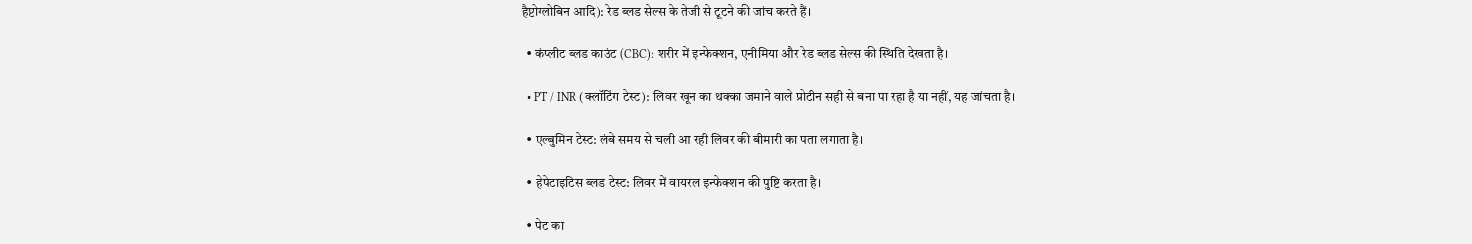हैप्टोग्लोबिन आदि): रेड ब्लड सेल्स के तेजी से टूटने की जांच करते हैं।

  • कंप्लीट ब्लड काउंट (CBC): शरीर में इन्फेक्शन, एनीमिया और रेड ब्लड सेल्स की स्थिति देखता है।

  • PT / INR (क्लॉटिंग टेस्ट): लिवर खून का थक्का जमाने वाले प्रोटीन सही से बना पा रहा है या नहीं, यह जांचता है।

  • एल्बुमिन टेस्ट: लंबे समय से चली आ रही लिवर की बीमारी का पता लगाता है।

  • हेपेटाइटिस ब्लड टेस्ट: लिवर में वायरल इन्फेक्शन की पुष्टि करता है।

  • पेट का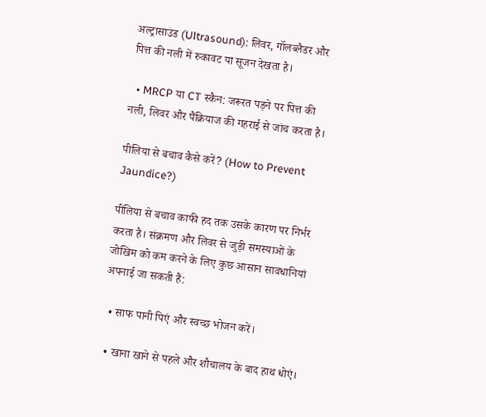अल्ट्रासाउंड (Ultrasound): लिवर, गॉलब्लैडर और पित्त की नली में रुकावट या सूजन देखता है।

  • MRCP या CT स्कैन: जरूरत पड़ने पर पित्त की नली, लिवर और पैंक्रियाज की गहराई से जांच करता है।

पीलिया से बचाव कैसे करें? (How to Prevent Jaundice?)

पीलिया से बचाव काफी हद तक उसके कारण पर निर्भर करता है। संक्रमण और लिवर से जुड़ी समस्याओं के जोखिम को कम करने के लिए कुछ आसान सावधानियां अपनाई जा सकती हैं:

  • साफ पानी पिएं और स्वच्छ भोजन करें।

  • खाना खाने से पहले और शौचालय के बाद हाथ धोएं।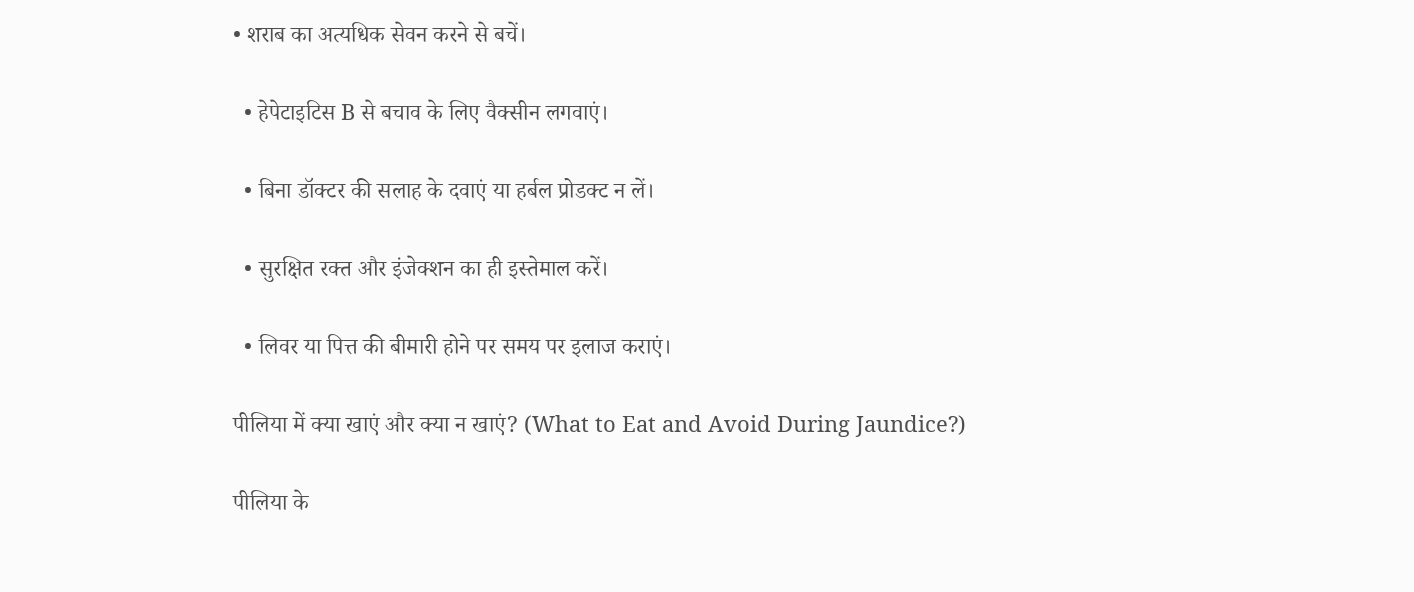• शराब का अत्यधिक सेवन करने से बचें।

  • हेपेटाइटिस B से बचाव के लिए वैक्सीन लगवाएं।

  • बिना डॉक्टर की सलाह के दवाएं या हर्बल प्रोडक्ट न लें।

  • सुरक्षित रक्त और इंजेक्शन का ही इस्तेमाल करें।

  • लिवर या पित्त की बीमारी होने पर समय पर इलाज कराएं।

पीलिया में क्या खाएं और क्या न खाएं? (What to Eat and Avoid During Jaundice?)

पीलिया के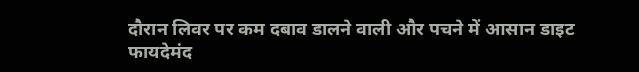दौरान लिवर पर कम दबाव डालने वाली और पचने में आसान डाइट फायदेमंद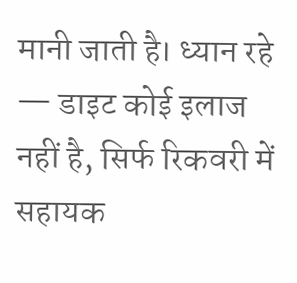मानी जाती है। ध्यान रहे — डाइट कोई इलाज नहीं है, सिर्फ रिकवरी में सहायक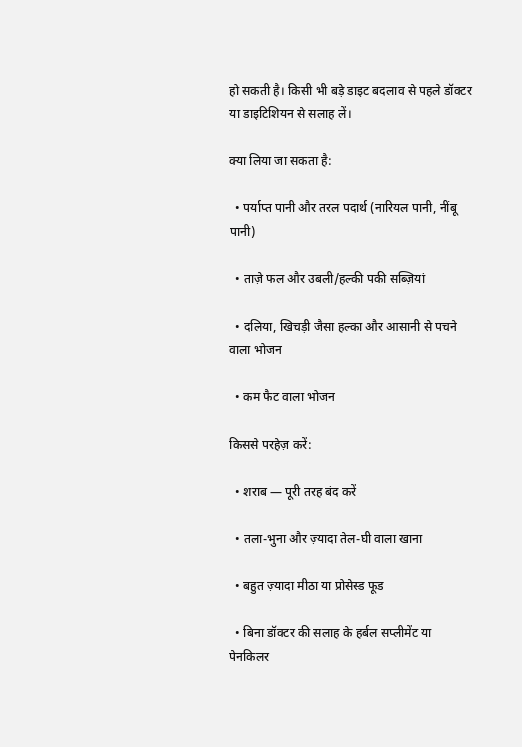हो सकती है। किसी भी बड़े डाइट बदलाव से पहले डॉक्टर या डाइटिशियन से सलाह लें।

क्या लिया जा सकता है:

  • पर्याप्त पानी और तरल पदार्थ (नारियल पानी, नींबू पानी)

  • ताज़े फल और उबली/हल्की पकी सब्ज़ियां

  • दलिया, खिचड़ी जैसा हल्का और आसानी से पचने वाला भोजन

  • कम फैट वाला भोजन

किससे परहेज़ करें:

  • शराब — पूरी तरह बंद करें

  • तला-भुना और ज़्यादा तेल-घी वाला खाना

  • बहुत ज़्यादा मीठा या प्रोसेस्ड फूड

  • बिना डॉक्टर की सलाह के हर्बल सप्लीमेंट या पेनकिलर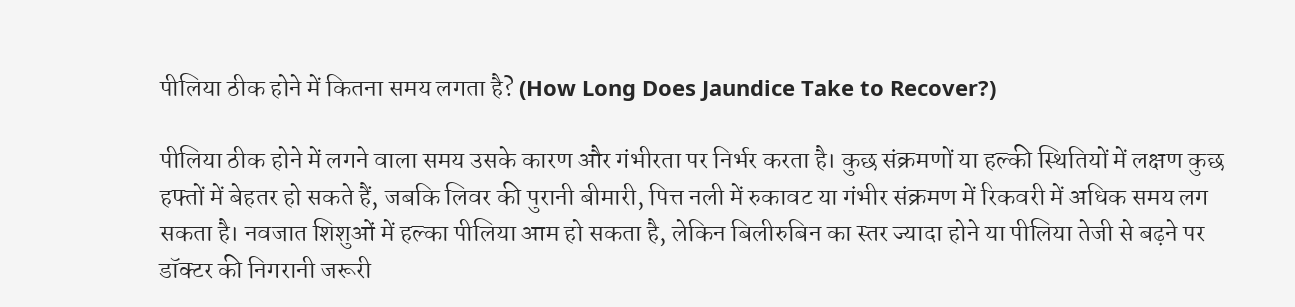पीलिया ठीक होने में कितना समय लगता है? (How Long Does Jaundice Take to Recover?)

पीलिया ठीक होने में लगने वाला समय उसके कारण और गंभीरता पर निर्भर करता है। कुछ संक्रमणों या हल्की स्थितियों में लक्षण कुछ हफ्तों में बेहतर हो सकते हैं, जबकि लिवर की पुरानी बीमारी, पित्त नली में रुकावट या गंभीर संक्रमण में रिकवरी में अधिक समय लग सकता है। नवजात शिशुओं में हल्का पीलिया आम हो सकता है, लेकिन बिलीरुबिन का स्तर ज्यादा होने या पीलिया तेजी से बढ़ने पर डॉक्टर की निगरानी जरूरी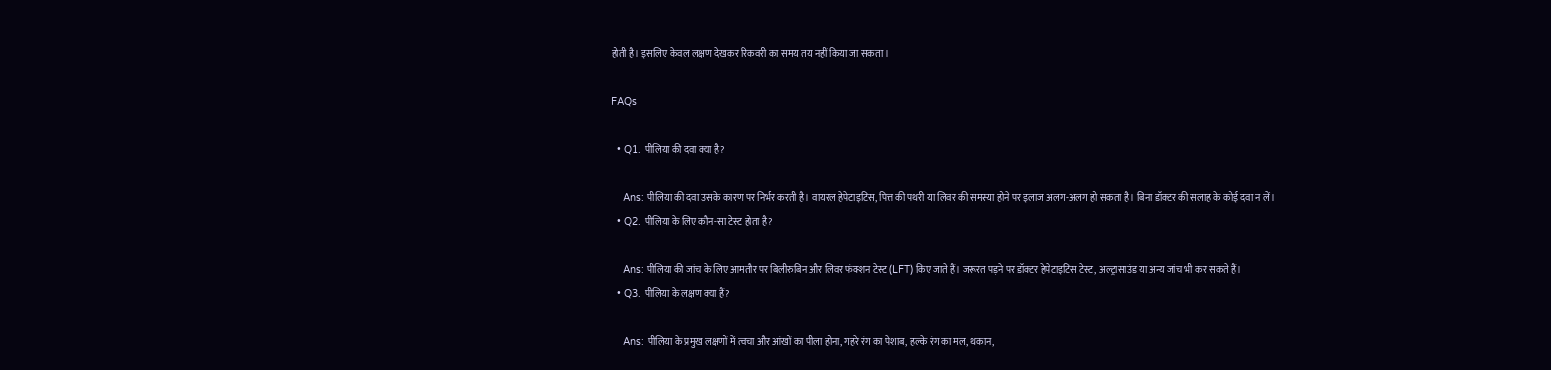होती है। इसलिए केवल लक्षण देखकर रिकवरी का समय तय नहीं किया जा सकता।

FAQs

  • Q1. पीलिया की दवा क्या है?

    Ans: पीलिया की दवा उसके कारण पर निर्भर करती है। वायरल हेपेटाइटिस, पित्त की पथरी या लिवर की समस्या होने पर इलाज अलग-अलग हो सकता है। बिना डॉक्टर की सलाह के कोई दवा न लें।
  • Q2. पीलिया के लिए कौन-सा टेस्ट होता है?

    Ans: पीलिया की जांच के लिए आमतौर पर बिलीरुबिन और लिवर फंक्शन टेस्ट (LFT) किए जाते हैं। जरूरत पड़ने पर डॉक्टर हेपेटाइटिस टेस्ट, अल्ट्रासाउंड या अन्य जांच भी कर सकते हैं।
  • Q3. पीलिया के लक्षण क्या हैं?

    Ans: पीलिया के प्रमुख लक्षणों में त्वचा और आंखों का पीला होना, गहरे रंग का पेशाब, हल्के रंग का मल, थकान,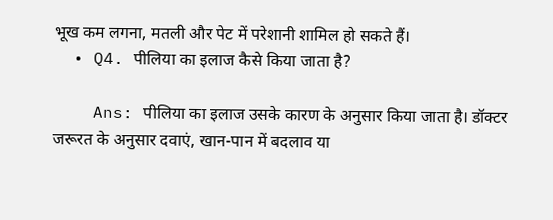भूख कम लगना, मतली और पेट में परेशानी शामिल हो सकते हैं।
  • Q4. पीलिया का इलाज कैसे किया जाता है?

    Ans: पीलिया का इलाज उसके कारण के अनुसार किया जाता है। डॉक्टर जरूरत के अनुसार दवाएं, खान-पान में बदलाव या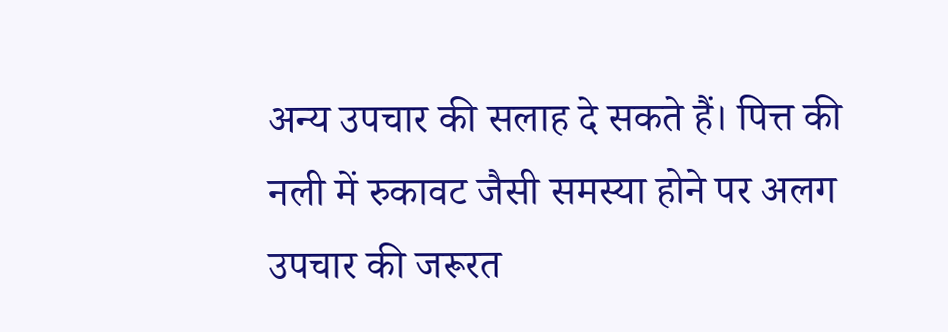अन्य उपचार की सलाह दे सकते हैं। पित्त की नली में रुकावट जैसी समस्या होने पर अलग उपचार की जरूरत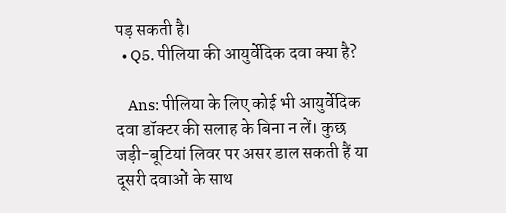पड़ सकती है।
  • Q5. पीलिया की आयुर्वेदिक दवा क्या है?

    Ans: पीलिया के लिए कोई भी आयुर्वेदिक दवा डॉक्टर की सलाह के बिना न लें। कुछ जड़ी-बूटियां लिवर पर असर डाल सकती हैं या दूसरी दवाओं के साथ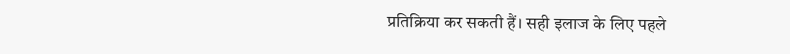प्रतिक्रिया कर सकती हैं। सही इलाज के लिए पहले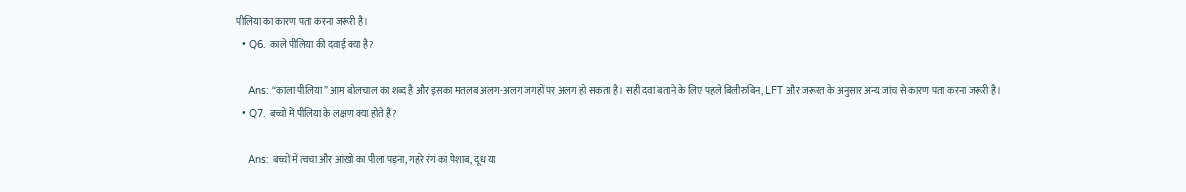पीलिया का कारण पता करना जरूरी है।
  • Q6. काले पीलिया की दवाई क्या है?

    Ans: “काला पीलिया” आम बोलचाल का शब्द है और इसका मतलब अलग-अलग जगहों पर अलग हो सकता है। सही दवा बताने के लिए पहले बिलीरुबिन, LFT और जरूरत के अनुसार अन्य जांच से कारण पता करना जरूरी है।
  • Q7. बच्चों में पीलिया के लक्षण क्या होते हैं?

    Ans: बच्चों में त्वचा और आंखों का पीला पड़ना, गहरे रंग का पेशाब, दूध या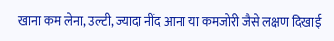खाना कम लेना, उल्टी, ज्यादा नींद आना या कमजोरी जैसे लक्षण दिखाई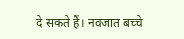दे सकते हैं। नवजात बच्चे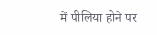में पीलिया होने पर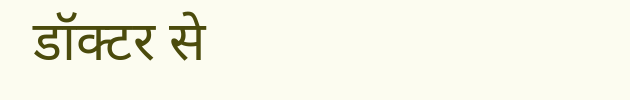डॉक्टर से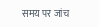समय पर जांच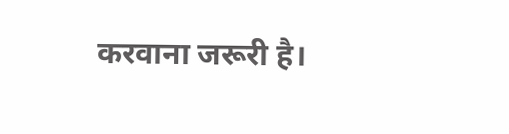करवाना जरूरी है।